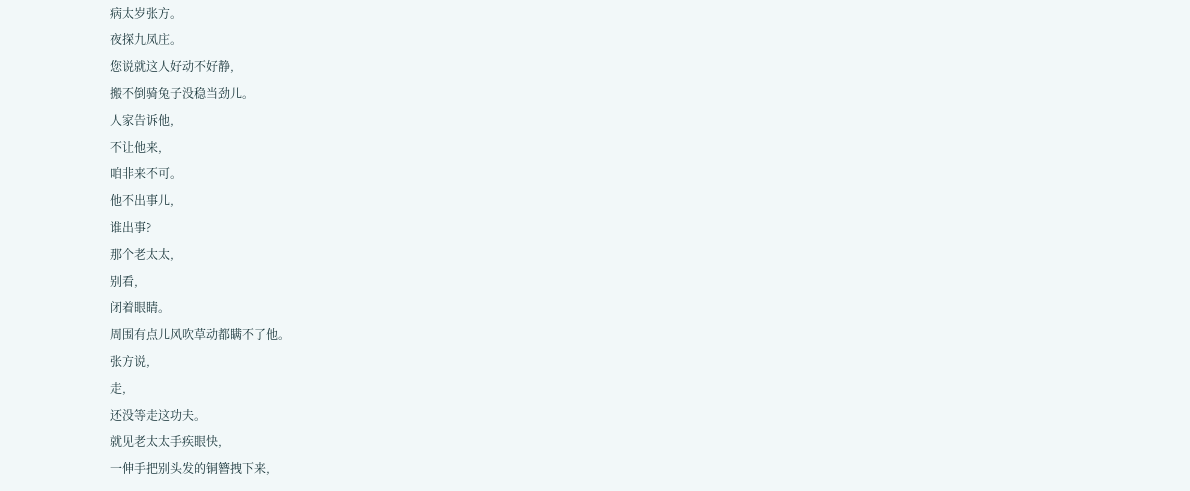病太岁张方。
夜探九凤庄。
您说就这人好动不好静,
搬不倒骑兔子没稳当劲儿。
人家告诉他,
不让他来,
咱非来不可。
他不出事儿,
谁出事?
那个老太太,
别看,
闭着眼睛。
周围有点儿风吹草动都瞒不了他。
张方说,
走,
还没等走这功夫。
就见老太太手疾眼快,
一伸手把别头发的铜簪拽下来,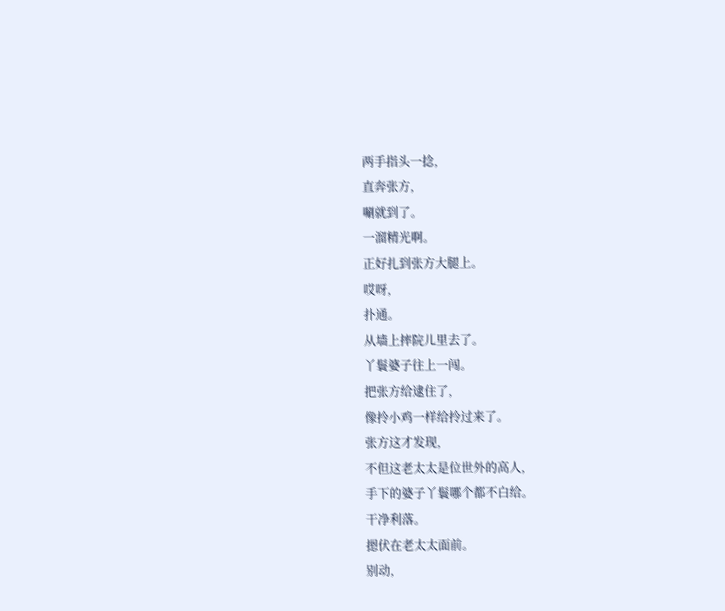两手指头一捻,
直奔张方,
唰就到了。
一溜精光啊。
正好扎到张方大腿上。
哎呀,
扑通。
从墙上摔院儿里去了。
丫鬟婆子往上一闯。
把张方给逮住了,
像拎小鸡一样给拎过来了。
张方这才发现,
不但这老太太是位世外的高人,
手下的婆子丫鬟哪个都不白给。
干净利落。
摁伏在老太太面前。
别动,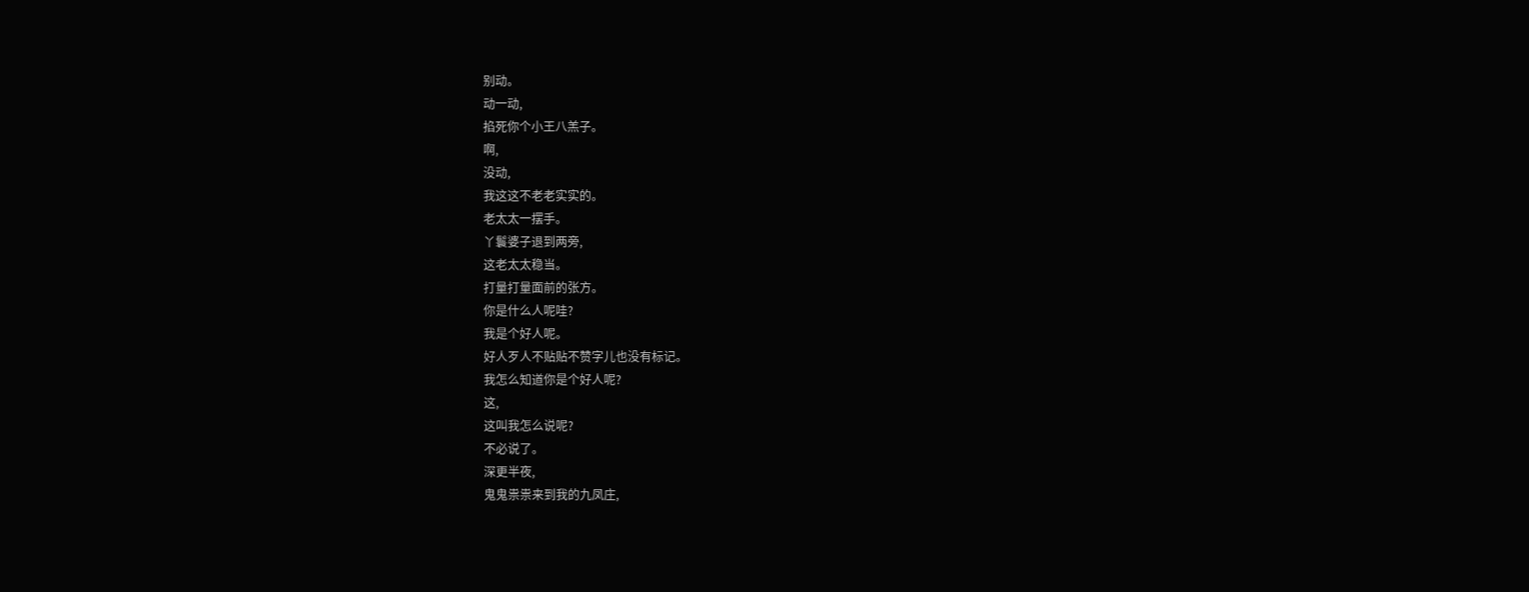别动。
动一动,
掐死你个小王八羔子。
啊,
没动,
我这这不老老实实的。
老太太一摆手。
丫鬟婆子退到两旁,
这老太太稳当。
打量打量面前的张方。
你是什么人呢哇?
我是个好人呢。
好人歹人不贴贴不赞字儿也没有标记。
我怎么知道你是个好人呢?
这,
这叫我怎么说呢?
不必说了。
深更半夜,
鬼鬼祟祟来到我的九凤庄,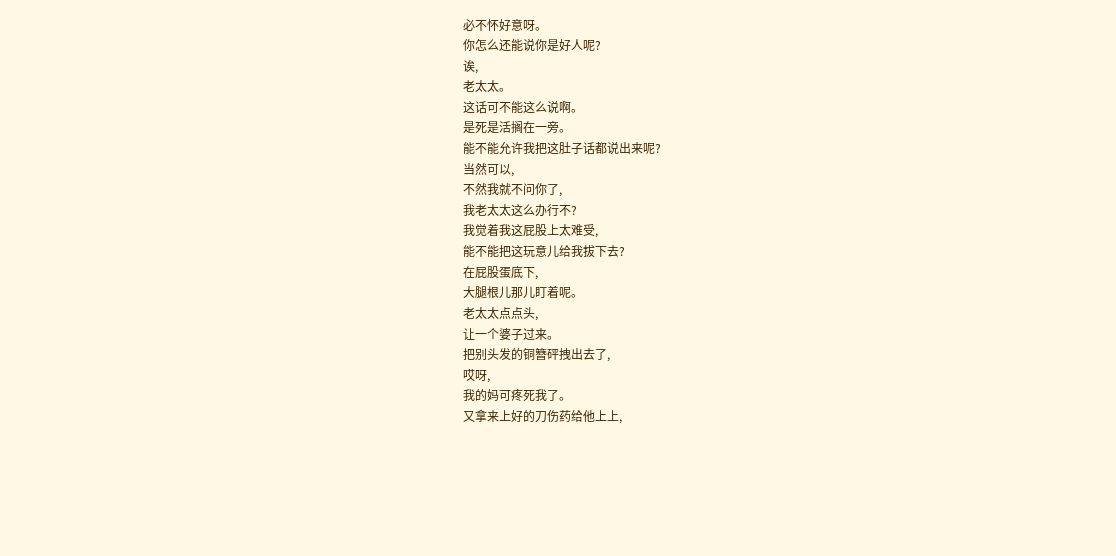必不怀好意呀。
你怎么还能说你是好人呢?
诶,
老太太。
这话可不能这么说啊。
是死是活搁在一旁。
能不能允许我把这肚子话都说出来呢?
当然可以,
不然我就不问你了,
我老太太这么办行不?
我觉着我这屁股上太难受,
能不能把这玩意儿给我拔下去?
在屁股蛋底下,
大腿根儿那儿盯着呢。
老太太点点头,
让一个婆子过来。
把别头发的铜簪砰拽出去了,
哎呀,
我的妈可疼死我了。
又拿来上好的刀伤药给他上上,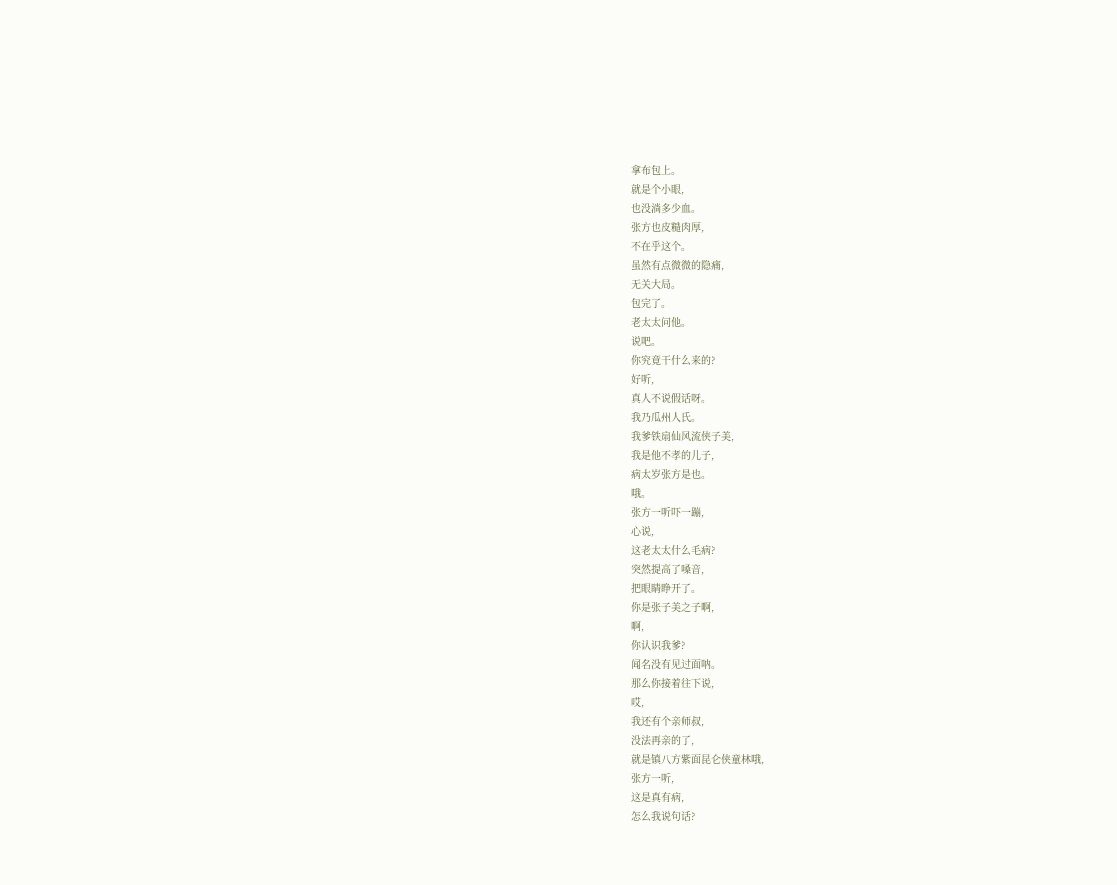拿布包上。
就是个小眼,
也没淌多少血。
张方也皮糙肉厚,
不在乎这个。
虽然有点微微的隐痛,
无关大局。
包完了。
老太太问他。
说吧。
你究竟干什么来的?
好听,
真人不说假话呀。
我乃瓜州人氏。
我爹铁扇仙风流侠子美,
我是他不孝的儿子,
病太岁张方是也。
哦。
张方一听吓一蹦,
心说,
这老太太什么毛病?
突然提高了嗓音,
把眼睛睁开了。
你是张子美之子啊,
啊,
你认识我爹?
闻名没有见过面呐。
那么你接着往下说,
哎,
我还有个亲师叔,
没法再亲的了,
就是镇八方紫面昆仑侠童林哦,
张方一听,
这是真有病,
怎么我说句话?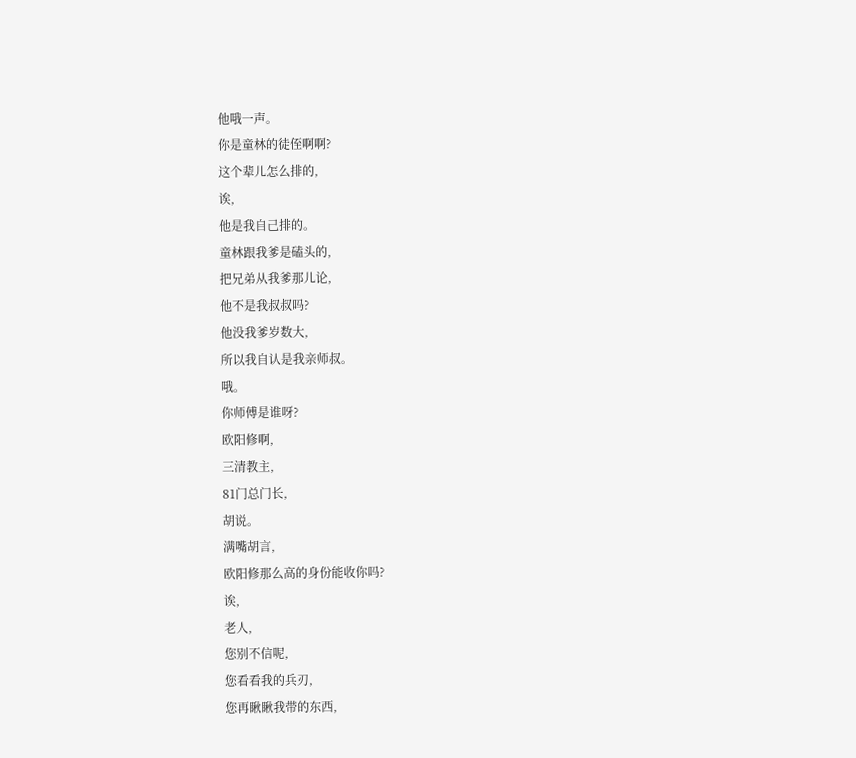他哦一声。
你是童林的徒侄啊啊?
这个辈儿怎么排的,
诶,
他是我自己排的。
童林跟我爹是磕头的,
把兄弟从我爹那儿论,
他不是我叔叔吗?
他没我爹岁数大,
所以我自认是我亲师叔。
哦。
你师傅是谁呀?
欧阳修啊,
三清教主,
81门总门长,
胡说。
满嘴胡言,
欧阳修那么高的身份能收你吗?
诶,
老人,
您别不信呢,
您看看我的兵刃,
您再瞅瞅我带的东西,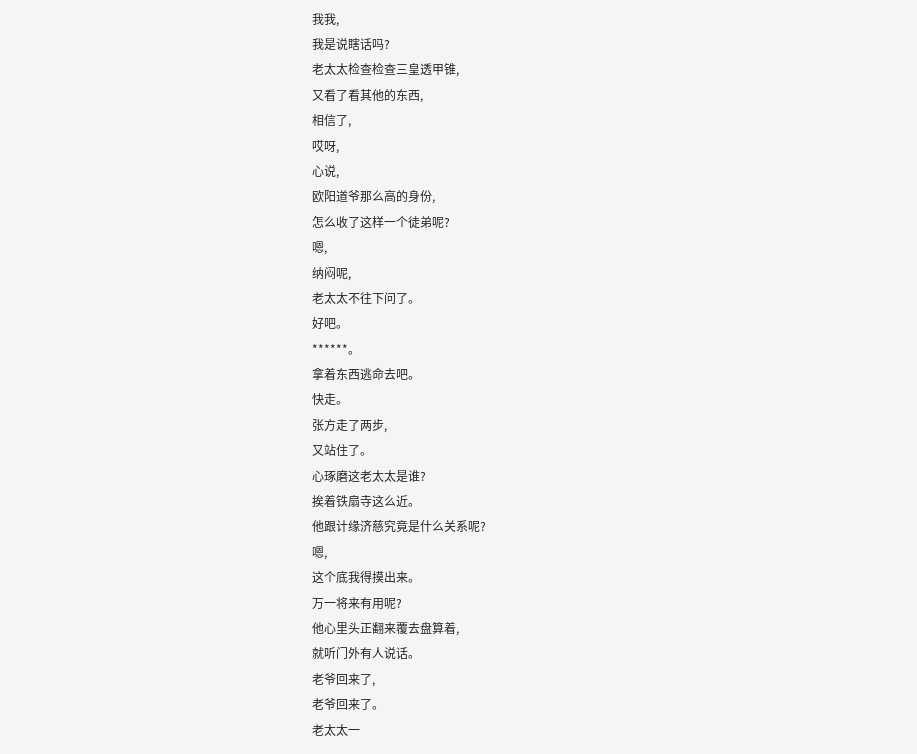我我,
我是说瞎话吗?
老太太检查检查三皇透甲锥,
又看了看其他的东西,
相信了,
哎呀,
心说,
欧阳道爷那么高的身份,
怎么收了这样一个徒弟呢?
嗯,
纳闷呢,
老太太不往下问了。
好吧。
******。
拿着东西逃命去吧。
快走。
张方走了两步,
又站住了。
心琢磨这老太太是谁?
挨着铁扇寺这么近。
他跟计缘济慈究竟是什么关系呢?
嗯,
这个底我得摸出来。
万一将来有用呢?
他心里头正翻来覆去盘算着,
就听门外有人说话。
老爷回来了,
老爷回来了。
老太太一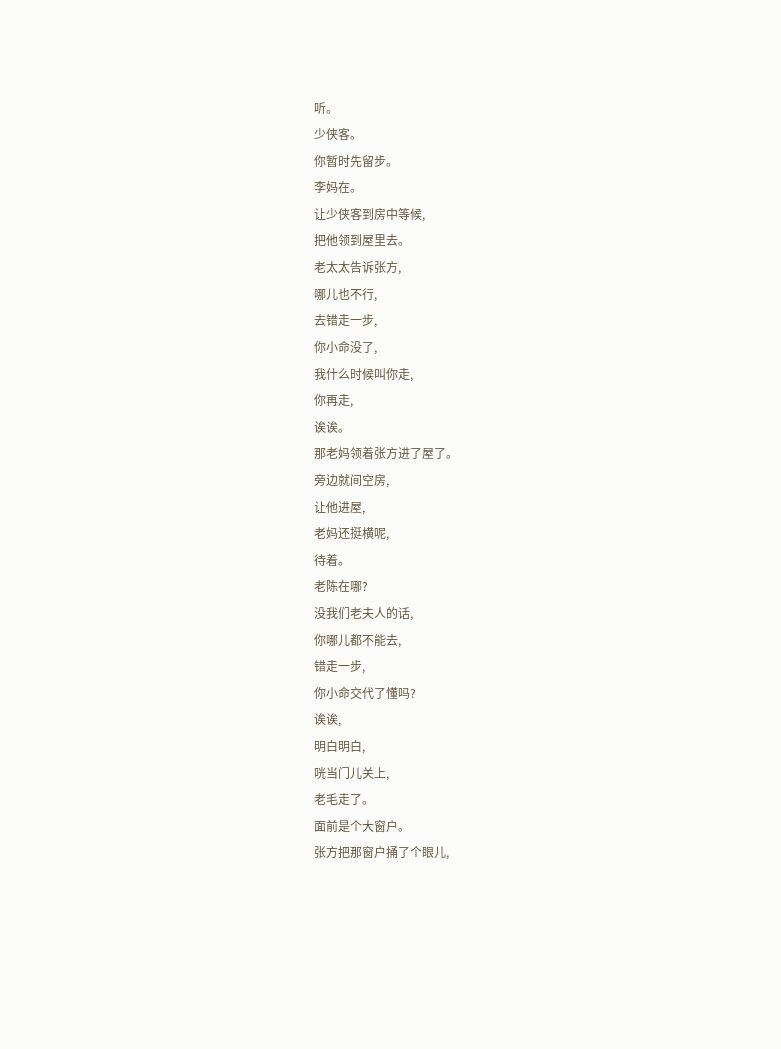听。
少侠客。
你暂时先留步。
李妈在。
让少侠客到房中等候,
把他领到屋里去。
老太太告诉张方,
哪儿也不行,
去错走一步,
你小命没了,
我什么时候叫你走,
你再走,
诶诶。
那老妈领着张方进了屋了。
旁边就间空房,
让他进屋,
老妈还挺横呢,
待着。
老陈在哪?
没我们老夫人的话,
你哪儿都不能去,
错走一步,
你小命交代了懂吗?
诶诶,
明白明白,
咣当门儿关上,
老毛走了。
面前是个大窗户。
张方把那窗户捅了个眼儿,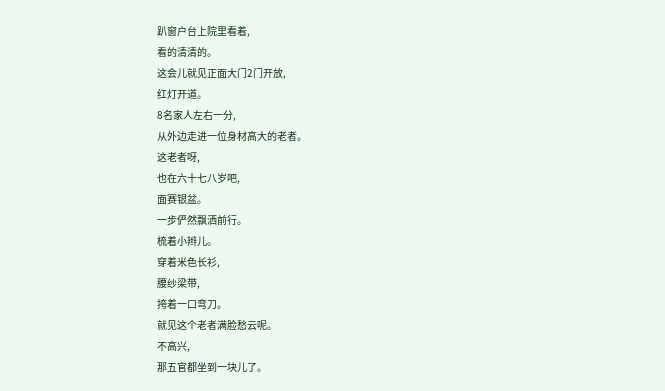趴窗户台上院里看着,
看的清清的。
这会儿就见正面大门2门开放,
红灯开道。
8名家人左右一分,
从外边走进一位身材高大的老者。
这老者呀,
也在六十七八岁吧,
面赛银盆。
一步俨然飘洒前行。
梳着小辫儿。
穿着米色长衫,
腰纱梁带,
挎着一口弯刀。
就见这个老者满脸愁云呢。
不高兴,
那五官都坐到一块儿了。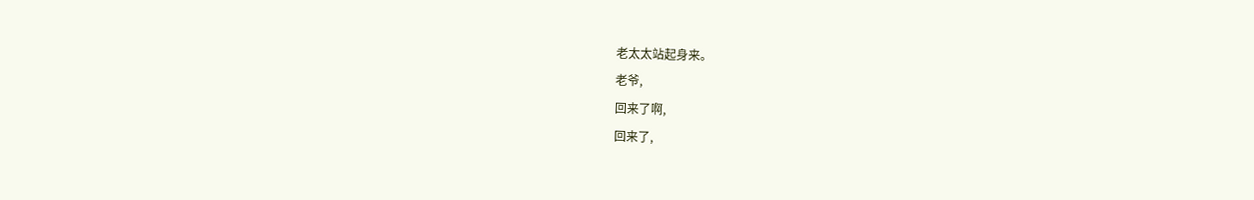老太太站起身来。
老爷,
回来了啊,
回来了,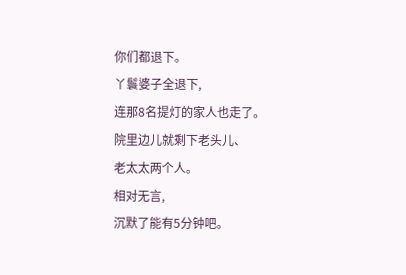你们都退下。
丫鬟婆子全退下,
连那8名提灯的家人也走了。
院里边儿就剩下老头儿、
老太太两个人。
相对无言,
沉默了能有5分钟吧。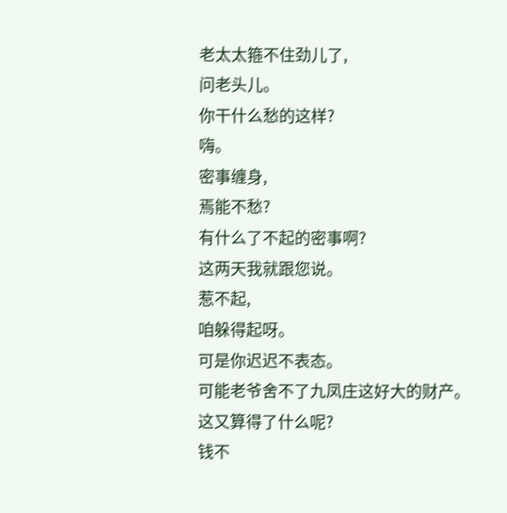老太太箍不住劲儿了,
问老头儿。
你干什么愁的这样?
嗨。
密事缠身,
焉能不愁?
有什么了不起的密事啊?
这两天我就跟您说。
惹不起,
咱躲得起呀。
可是你迟迟不表态。
可能老爷舍不了九凤庄这好大的财产。
这又算得了什么呢?
钱不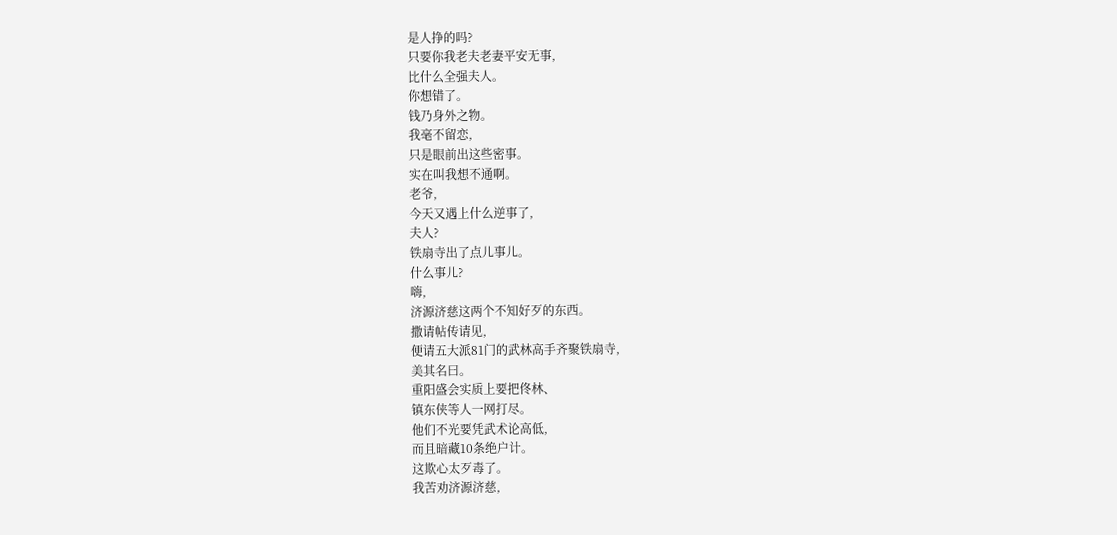是人挣的吗?
只要你我老夫老妻平安无事,
比什么全强夫人。
你想错了。
钱乃身外之物。
我毫不留恋,
只是眼前出这些密事。
实在叫我想不通啊。
老爷,
今天又遇上什么逆事了,
夫人?
铁扇寺出了点儿事儿。
什么事儿?
嗨,
济源济慈这两个不知好歹的东西。
撒请帖传请见,
便请五大派81门的武林高手齐聚铁扇寺,
美其名曰。
重阳盛会实质上要把佟林、
镇东侠等人一网打尽。
他们不光要凭武术论高低,
而且暗藏10条绝户计。
这欺心太歹毒了。
我苦劝济源济慈,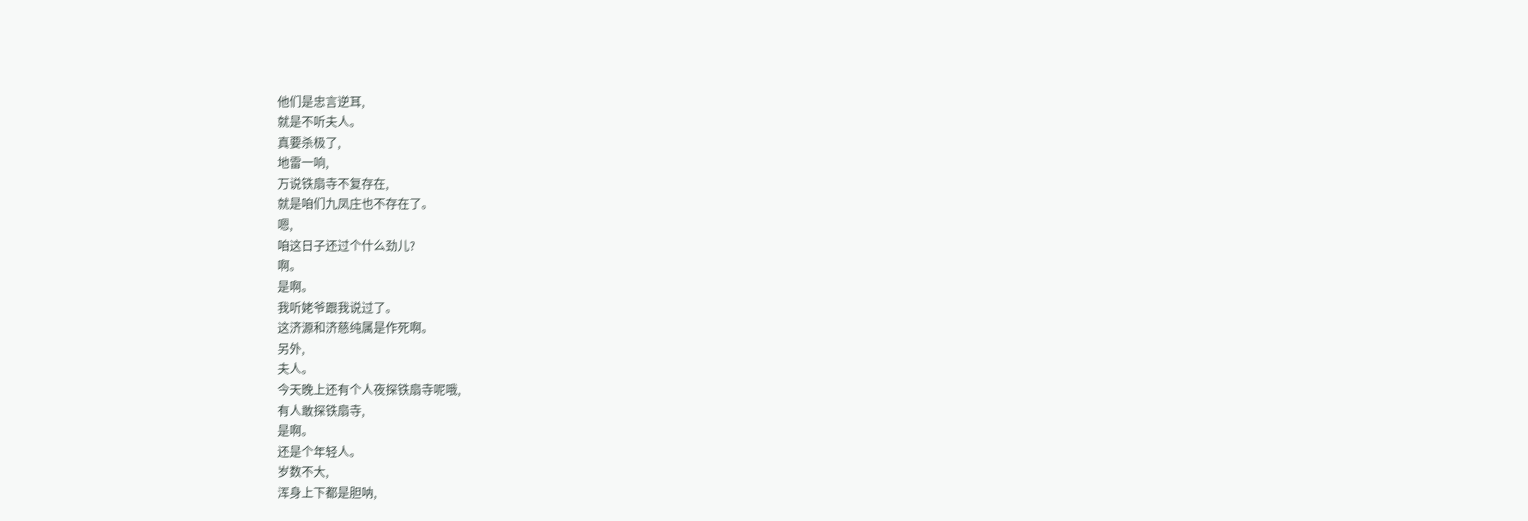他们是忠言逆耳,
就是不听夫人。
真要杀极了,
地雷一响,
万说铁扇寺不复存在,
就是咱们九凤庄也不存在了。
嗯,
咱这日子还过个什么劲儿?
啊。
是啊。
我听姥爷跟我说过了。
这济源和济慈纯属是作死啊。
另外,
夫人。
今天晚上还有个人夜探铁扇寺呢哦,
有人敢探铁扇寺,
是啊。
还是个年轻人。
岁数不大,
浑身上下都是胆呐,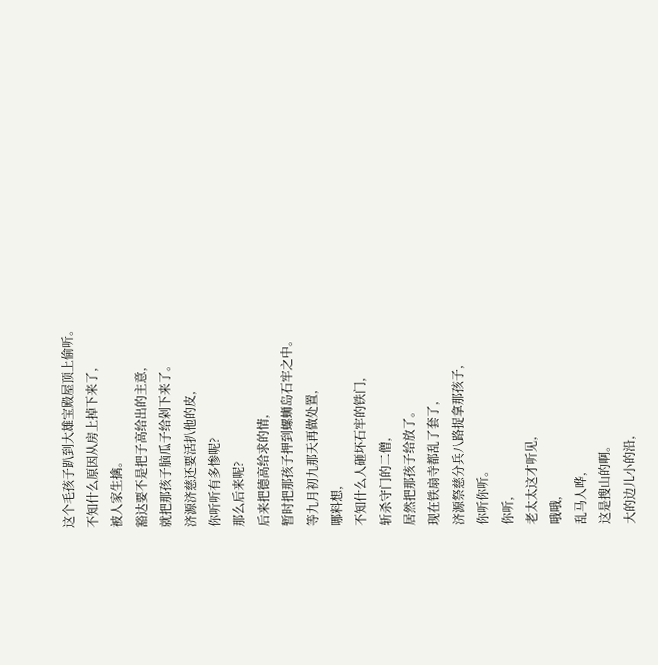这个毛孩子趴到大雄宝殿屋顶上偷听。
不知什么原因从房上掉下来了,
被人家生擒。
豁达要不是把子高给出的主意,
就把那孩子脑瓜子给剁下来了。
济源济慈还要活扒他的皮,
你听听有多惨呢?
那么后来呢?
后来把德高给求的情,
暂时把那孩子押到螺蛳岛石牢之中。
等九月初九那天再做处置,
哪料想,
不知什么人砸坏石牢的铁门,
斩杀守门的二僧,
居然把那孩子给放了。
现在铁扇寺都乱了套了,
济源祭慈分兵八路捉拿那孩子,
你听你听。
你听,
老太太这才听见,
哦哦,
乱马人哗,
这是搜山的啊。
大的边儿小的沿,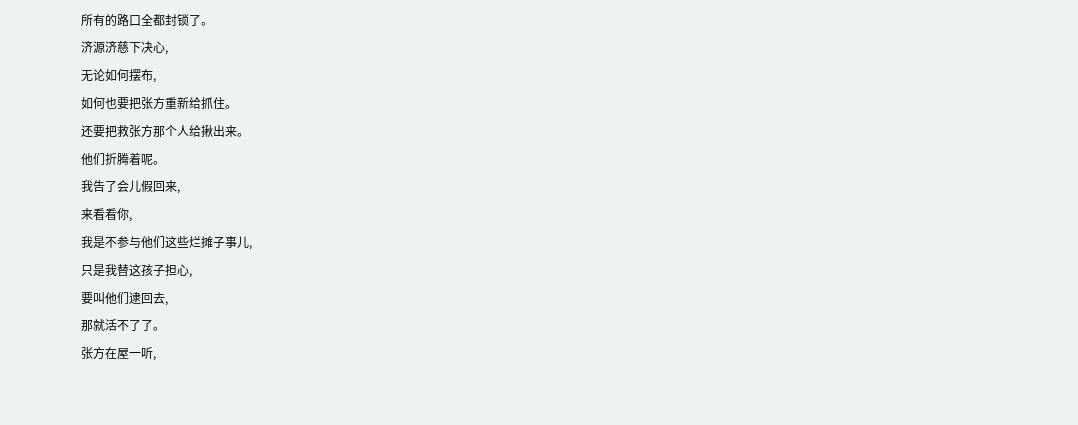所有的路口全都封锁了。
济源济慈下决心,
无论如何摆布,
如何也要把张方重新给抓住。
还要把救张方那个人给揪出来。
他们折腾着呢。
我告了会儿假回来,
来看看你,
我是不参与他们这些烂摊子事儿,
只是我替这孩子担心,
要叫他们逮回去,
那就活不了了。
张方在屋一听,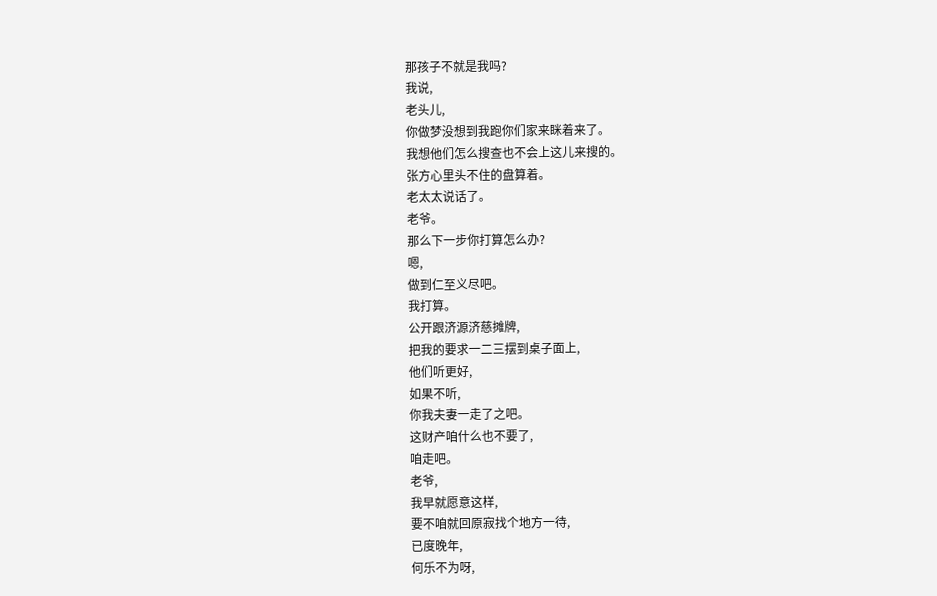那孩子不就是我吗?
我说,
老头儿,
你做梦没想到我跑你们家来眯着来了。
我想他们怎么搜查也不会上这儿来搜的。
张方心里头不住的盘算着。
老太太说话了。
老爷。
那么下一步你打算怎么办?
嗯,
做到仁至义尽吧。
我打算。
公开跟济源济慈摊牌,
把我的要求一二三摆到桌子面上,
他们听更好,
如果不听,
你我夫妻一走了之吧。
这财产咱什么也不要了,
咱走吧。
老爷,
我早就愿意这样,
要不咱就回原寂找个地方一待,
已度晚年,
何乐不为呀,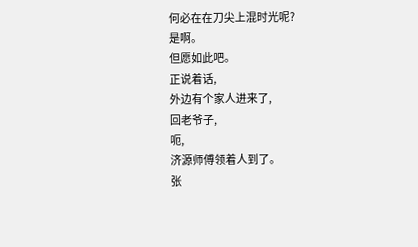何必在在刀尖上混时光呢?
是啊。
但愿如此吧。
正说着话,
外边有个家人进来了,
回老爷子,
呃,
济源师傅领着人到了。
张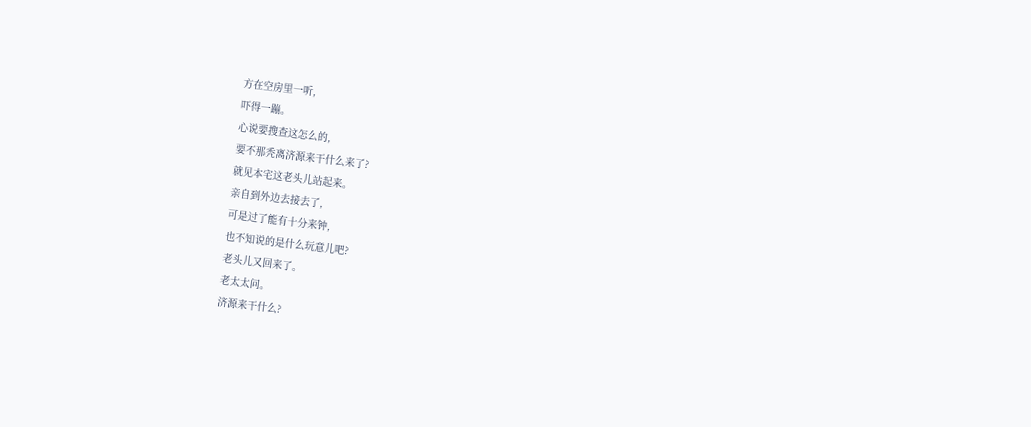方在空房里一听,
吓得一蹦。
心说要搜查这怎么的,
要不那秃离济源来干什么来了?
就见本宅这老头儿站起来。
亲自到外边去接去了,
可是过了能有十分来钟,
也不知说的是什么玩意儿吧?
老头儿又回来了。
老太太问。
济源来干什么?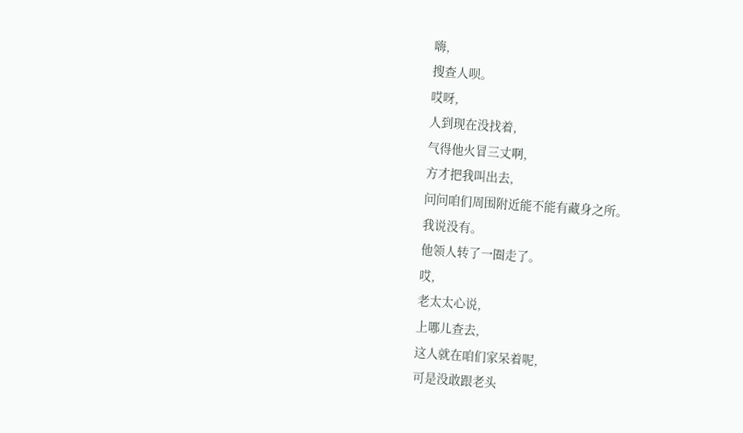嗨,
搜查人呗。
哎呀,
人到现在没找着,
气得他火冒三丈啊,
方才把我叫出去,
问问咱们周围附近能不能有藏身之所。
我说没有。
他领人转了一圈走了。
哎,
老太太心说,
上哪儿查去,
这人就在咱们家呆着呢,
可是没敢跟老头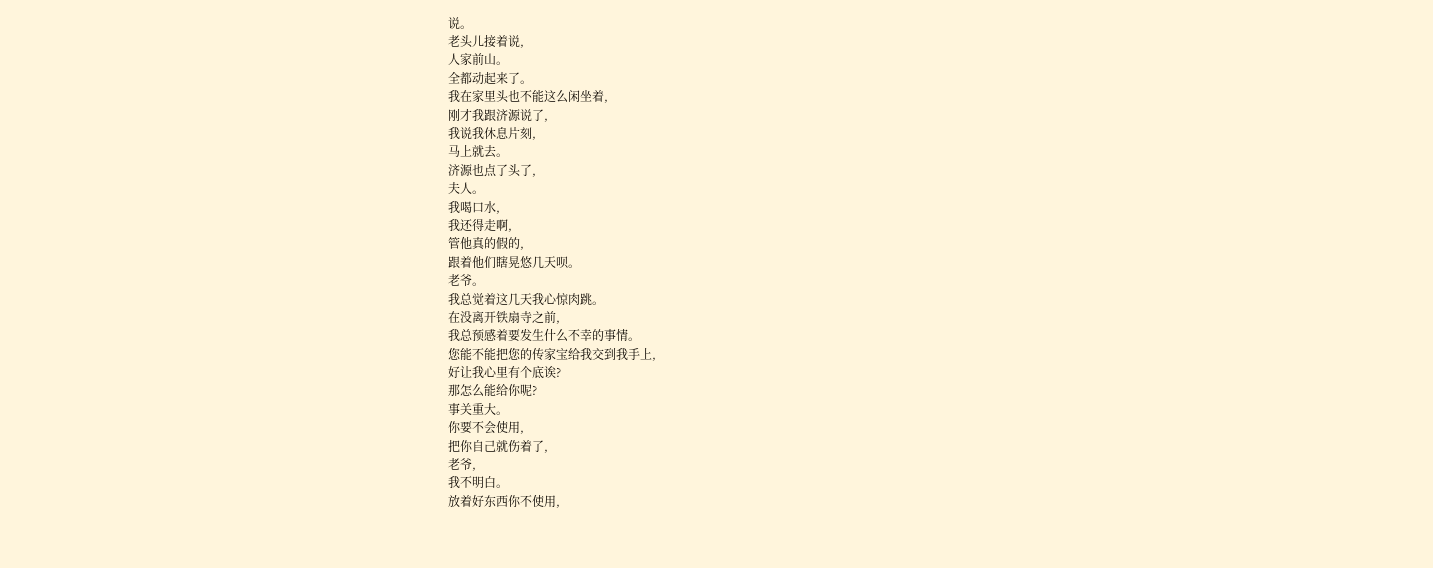说。
老头儿接着说,
人家前山。
全都动起来了。
我在家里头也不能这么闲坐着,
刚才我跟济源说了,
我说我休息片刻,
马上就去。
济源也点了头了,
夫人。
我喝口水,
我还得走啊,
管他真的假的,
跟着他们瞎晃悠几天呗。
老爷。
我总觉着这几天我心惊肉跳。
在没离开铁扇寺之前,
我总预感着要发生什么不幸的事情。
您能不能把您的传家宝给我交到我手上,
好让我心里有个底诶?
那怎么能给你呢?
事关重大。
你要不会使用,
把你自己就伤着了,
老爷,
我不明白。
放着好东西你不使用,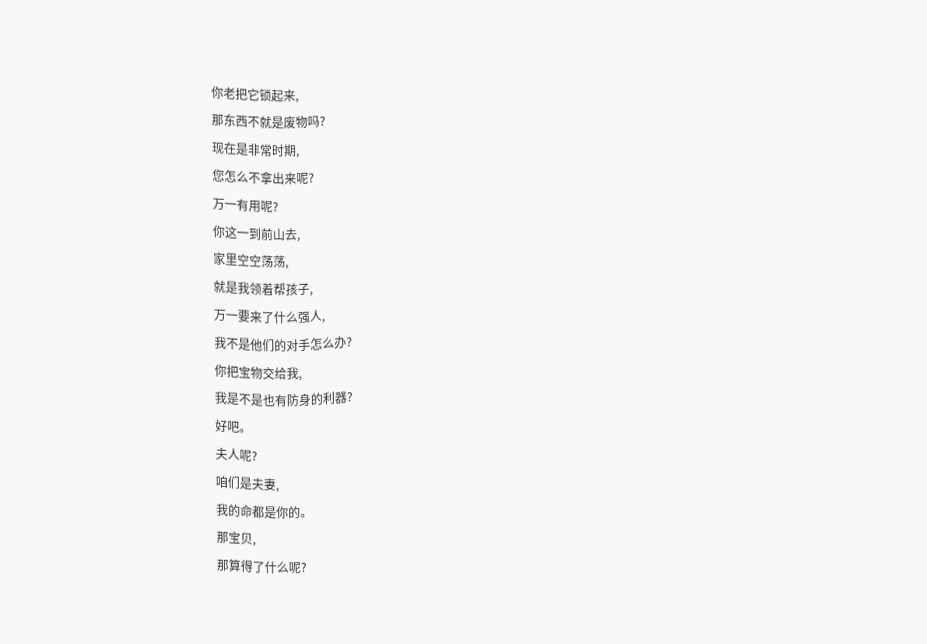你老把它锁起来,
那东西不就是废物吗?
现在是非常时期,
您怎么不拿出来呢?
万一有用呢?
你这一到前山去,
家里空空荡荡,
就是我领着帮孩子,
万一要来了什么强人,
我不是他们的对手怎么办?
你把宝物交给我,
我是不是也有防身的利器?
好吧。
夫人呢?
咱们是夫妻,
我的命都是你的。
那宝贝,
那算得了什么呢?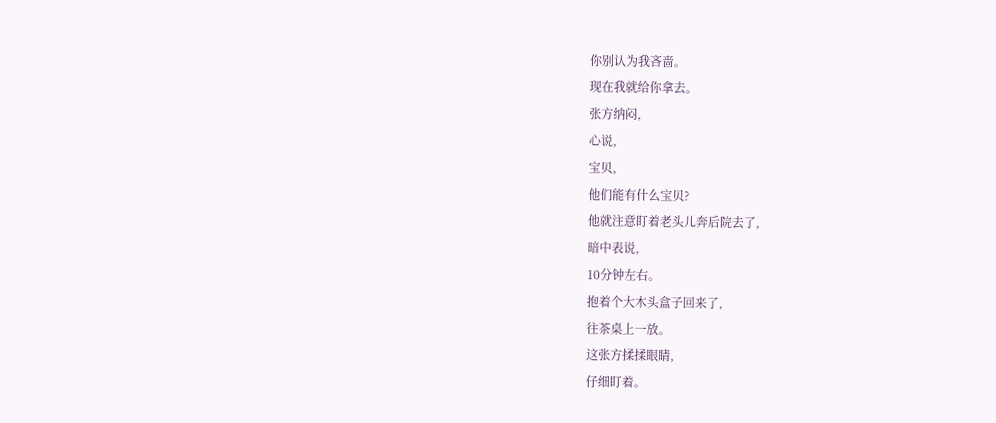你别认为我吝啬。
现在我就给你拿去。
张方纳闷,
心说,
宝贝,
他们能有什么宝贝?
他就注意盯着老头儿奔后院去了,
暗中表说,
10分钟左右。
抱着个大木头盒子回来了,
往茶桌上一放。
这张方揉揉眼睛,
仔细盯着。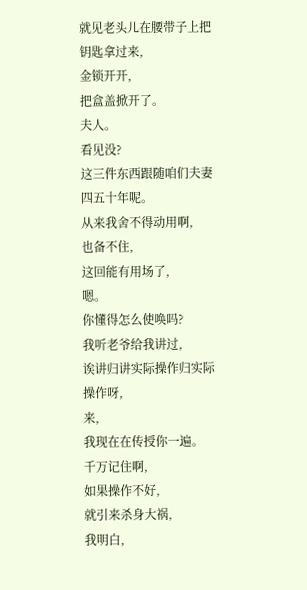就见老头儿在腰带子上把钥匙拿过来,
金锁开开,
把盒盖掀开了。
夫人。
看见没?
这三件东西跟随咱们夫妻四五十年呢。
从来我舍不得动用啊,
也备不住,
这回能有用场了,
嗯。
你懂得怎么使唤吗?
我听老爷给我讲过,
诶讲归讲实际操作归实际操作呀,
来,
我现在在传授你一遍。
千万记住啊,
如果操作不好,
就引来杀身大祸,
我明白,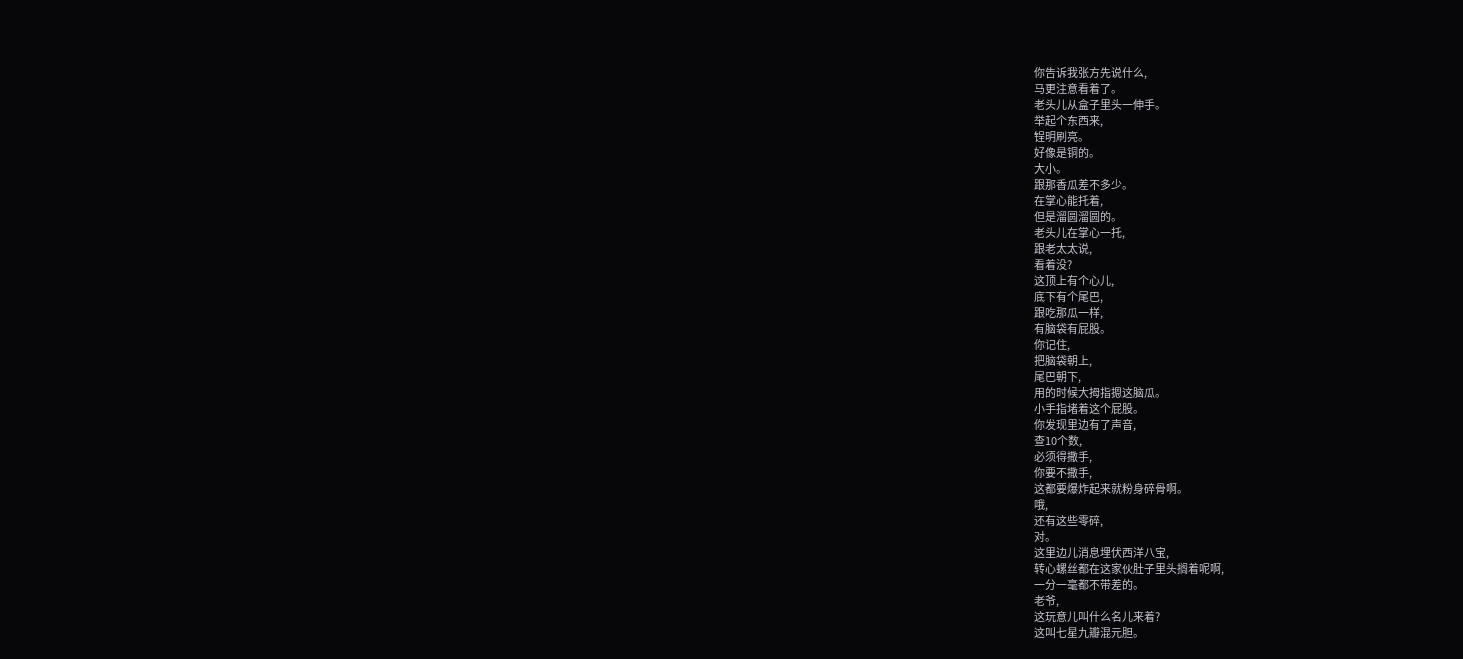你告诉我张方先说什么,
马更注意看着了。
老头儿从盒子里头一伸手。
举起个东西来,
锃明刷亮。
好像是铜的。
大小。
跟那香瓜差不多少。
在掌心能托着,
但是溜圆溜圆的。
老头儿在掌心一托,
跟老太太说,
看着没?
这顶上有个心儿,
底下有个尾巴,
跟吃那瓜一样,
有脑袋有屁股。
你记住,
把脑袋朝上,
尾巴朝下,
用的时候大拇指摁这脑瓜。
小手指堵着这个屁股。
你发现里边有了声音,
查10个数,
必须得撒手,
你要不撒手,
这都要爆炸起来就粉身碎骨啊。
哦,
还有这些零碎,
对。
这里边儿消息埋伏西洋八宝,
转心螺丝都在这家伙肚子里头搁着呢啊,
一分一毫都不带差的。
老爷,
这玩意儿叫什么名儿来着?
这叫七星九瓣混元胆。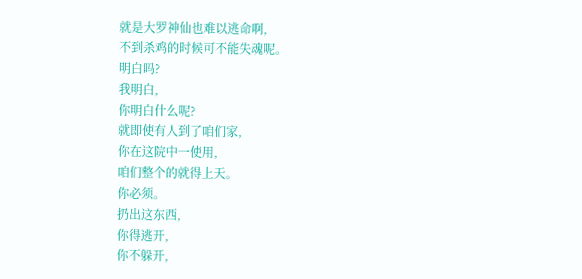就是大罗神仙也难以逃命啊,
不到杀鸡的时候可不能失魂呢。
明白吗?
我明白,
你明白什么呢?
就即使有人到了咱们家,
你在这院中一使用,
咱们整个的就得上天。
你必须。
扔出这东西,
你得逃开,
你不躲开,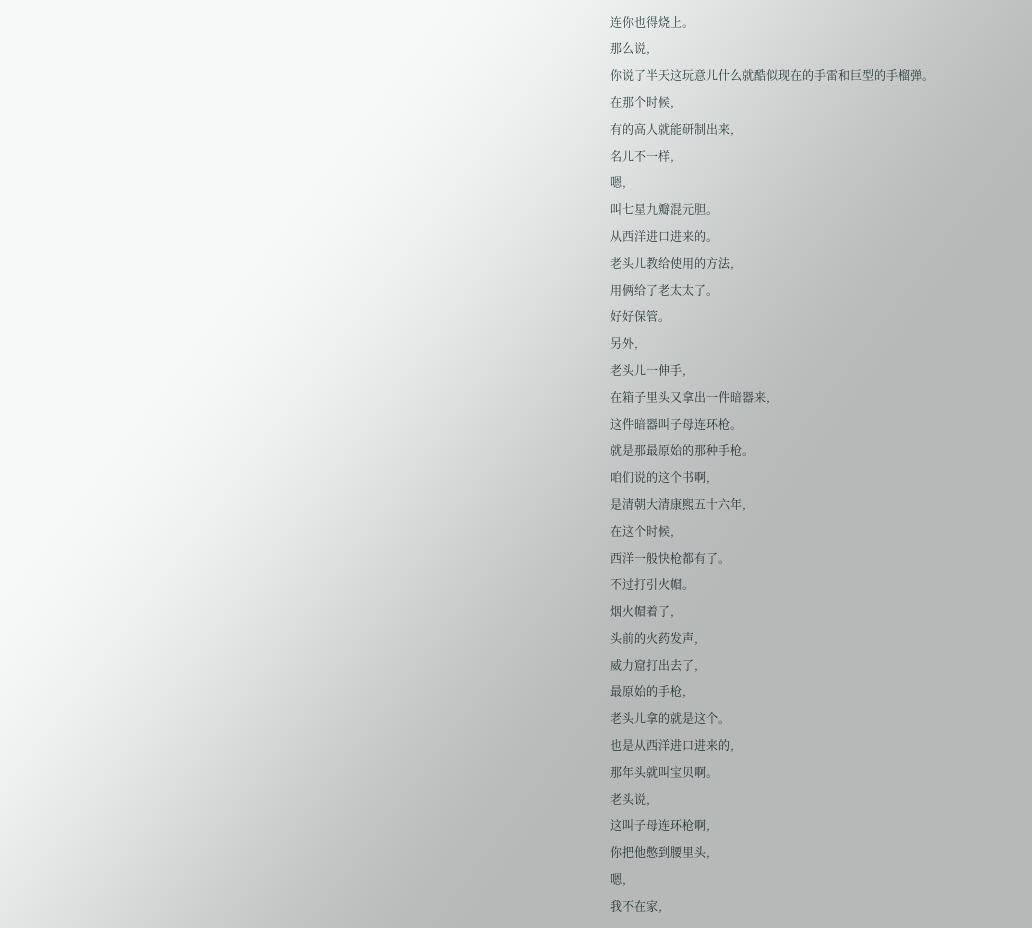连你也得烧上。
那么说,
你说了半天这玩意儿什么就酷似现在的手雷和巨型的手榴弹。
在那个时候,
有的高人就能研制出来,
名儿不一样,
嗯,
叫七星九瓣混元胆。
从西洋进口进来的。
老头儿教给使用的方法,
用俩给了老太太了。
好好保管。
另外,
老头儿一伸手,
在箱子里头又拿出一件暗器来,
这件暗器叫子母连环枪。
就是那最原始的那种手枪。
咱们说的这个书啊,
是清朝大清康熙五十六年,
在这个时候,
西洋一般快枪都有了。
不过打引火帽。
烟火帽着了,
头前的火药发声,
威力窟打出去了,
最原始的手枪,
老头儿拿的就是这个。
也是从西洋进口进来的,
那年头就叫宝贝啊。
老头说,
这叫子母连环枪啊,
你把他憋到腰里头,
嗯,
我不在家,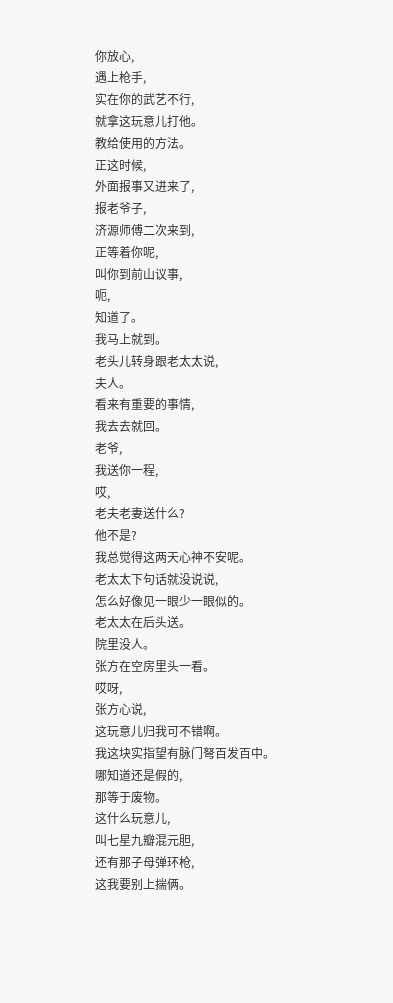你放心,
遇上枪手,
实在你的武艺不行,
就拿这玩意儿打他。
教给使用的方法。
正这时候,
外面报事又进来了,
报老爷子,
济源师傅二次来到,
正等着你呢,
叫你到前山议事,
呃,
知道了。
我马上就到。
老头儿转身跟老太太说,
夫人。
看来有重要的事情,
我去去就回。
老爷,
我送你一程,
哎,
老夫老妻送什么?
他不是?
我总觉得这两天心神不安呢。
老太太下句话就没说说,
怎么好像见一眼少一眼似的。
老太太在后头送。
院里没人。
张方在空房里头一看。
哎呀,
张方心说,
这玩意儿归我可不错啊。
我这块实指望有脉门弩百发百中。
哪知道还是假的,
那等于废物。
这什么玩意儿,
叫七星九瓣混元胆,
还有那子母弹环枪,
这我要别上揣俩。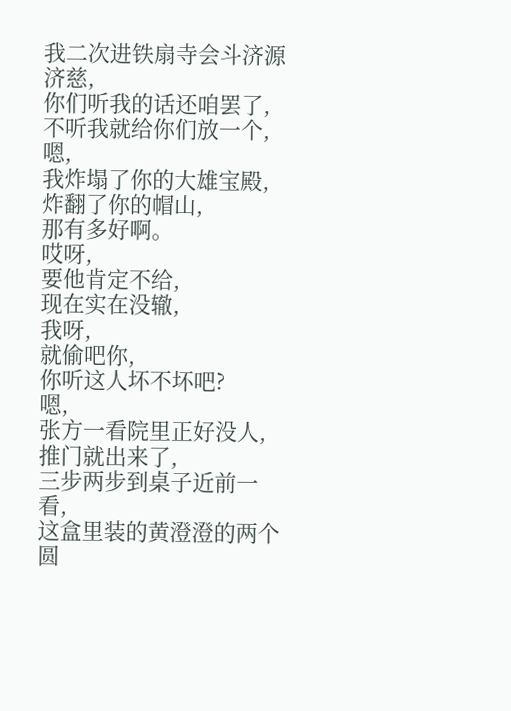我二次进铁扇寺会斗济源济慈,
你们听我的话还咱罢了,
不听我就给你们放一个,
嗯,
我炸塌了你的大雄宝殿,
炸翻了你的帽山,
那有多好啊。
哎呀,
要他肯定不给,
现在实在没辙,
我呀,
就偷吧你,
你听这人坏不坏吧?
嗯,
张方一看院里正好没人,
推门就出来了,
三步两步到桌子近前一看,
这盒里装的黄澄澄的两个圆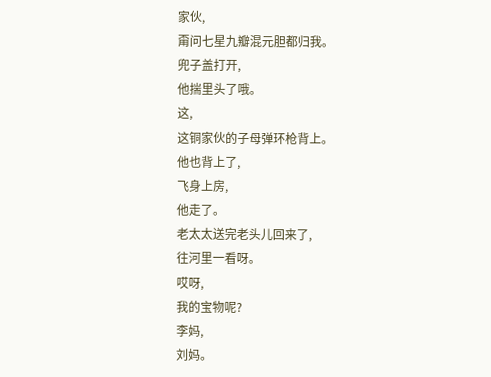家伙,
甭问七星九瓣混元胆都归我。
兜子盖打开,
他揣里头了哦。
这,
这铜家伙的子母弹环枪背上。
他也背上了,
飞身上房,
他走了。
老太太送完老头儿回来了,
往河里一看呀。
哎呀,
我的宝物呢?
李妈,
刘妈。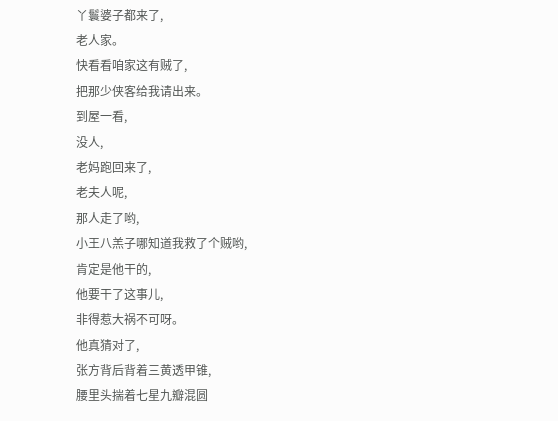丫鬟婆子都来了,
老人家。
快看看咱家这有贼了,
把那少侠客给我请出来。
到屋一看,
没人,
老妈跑回来了,
老夫人呢,
那人走了哟,
小王八羔子哪知道我救了个贼哟,
肯定是他干的,
他要干了这事儿,
非得惹大祸不可呀。
他真猜对了,
张方背后背着三黄透甲锥,
腰里头揣着七星九瓣混圆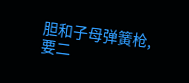胆和子母弹簧枪,
要二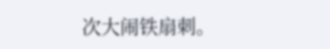次大闹铁扇刺。